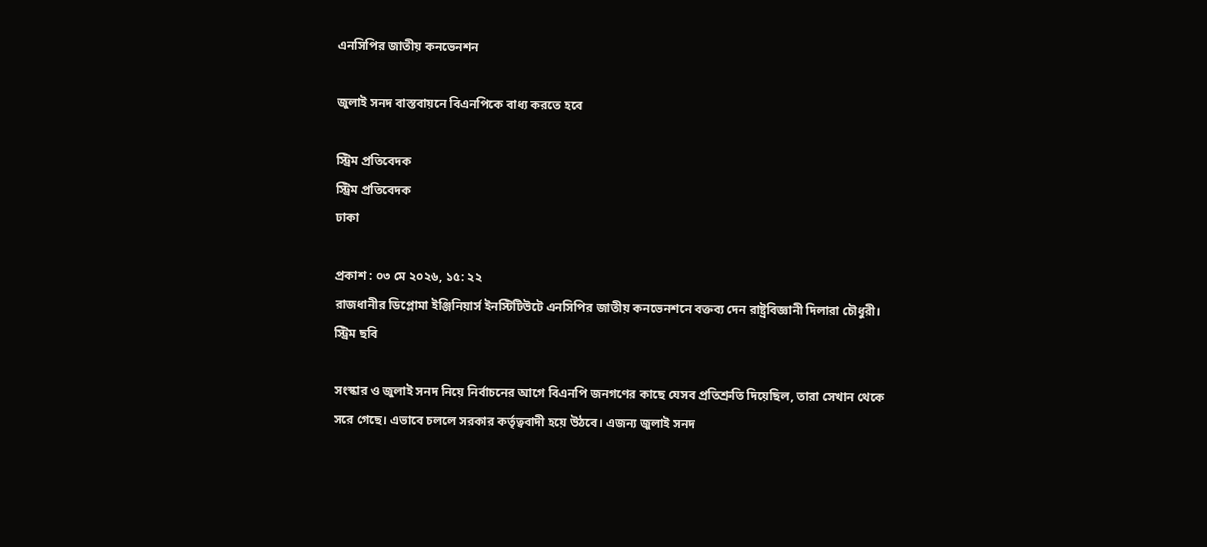এনসিপির জাতীয় কনভেনশন

জুলাই সনদ বাস্তবায়নে বিএনপিকে বাধ্য করতে হবে

স্ট্রিম প্রতিবেদক
স্ট্রিম প্রতিবেদক
ঢাকা

প্রকাশ : ০৩ মে ২০২৬, ১৫: ২২
রাজধানীর ডিপ্লোমা ইঞ্জিনিয়ার্স ইনস্টিটিউটে এনসিপির জাতীয় কনভেনশনে বক্তব্য দেন রাষ্ট্রবিজ্ঞানী দিলারা চৌধুরী। স্ট্রিম ছবি

সংস্কার ও জুলাই সনদ নিয়ে নির্বাচনের আগে বিএনপি জনগণের কাছে যেসব প্রতিশ্রুতি দিয়েছিল, তারা সেখান থেকে সরে গেছে। এভাবে চললে সরকার কর্তৃত্ববাদী হয়ে উঠবে। এজন্য জুলাই সনদ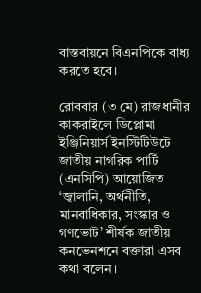বাস্তবায়নে বিএনপিকে বাধ্য করতে হবে।

রোববার (৩ মে) রাজধানীর কাকরাইলে ডিপ্লোমা ইঞ্জিনিয়ার্স ইনস্টিটিউটে জাতীয় নাগরিক পার্টি (এনসিপি) আয়োজিত ‘জ্বালানি, অর্থনীতি, মানবাধিকার, সংস্কার ও গণভোট’ শীর্ষক জাতীয় কনভেনশনে বক্তারা এসব কথা বলেন।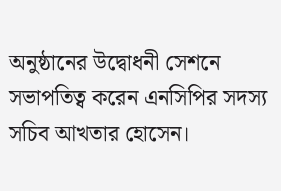অনুষ্ঠানের উদ্বোধনী সেশনে সভাপতিত্ব করেন এনসিপির সদস্য সচিব আখতার হোসেন।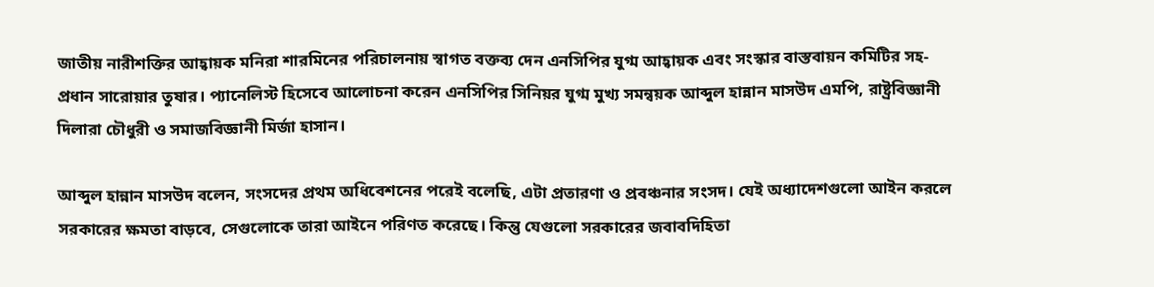জাতীয় নারীশক্তির আহ্বায়ক মনিরা শারমিনের পরিচালনায় স্বাগত বক্তব্য দেন এনসিপির যুগ্ম আহ্বায়ক এবং সংস্কার বাস্তবায়ন কমিটির সহ-প্রধান সারোয়ার তুষার। প্যানেলিস্ট হিসেবে আলোচনা করেন এনসিপির সিনিয়র যুগ্ম মুখ্য সমন্বয়ক আব্দুল হান্নান মাসউদ এমপি, রাষ্ট্রবিজ্ঞানী দিলারা চৌধুরী ও সমাজবিজ্ঞানী মির্জা হাসান।

আব্দুল হান্নান মাসউদ বলেন, সংসদের প্রথম অধিবেশনের পরেই বলেছি, এটা প্রতারণা ও প্রবঞ্চনার সংসদ। যেই অধ্যাদেশগুলো আইন করলে সরকারের ক্ষমতা বাড়বে, সেগুলোকে তারা আইনে পরিণত করেছে। কিন্তু যেগুলো সরকারের জবাবদিহিতা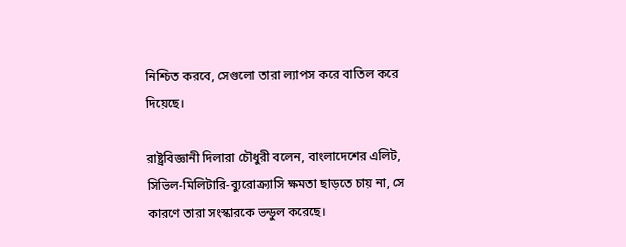নিশ্চিত করবে, সেগুলো তারা ল্যাপস করে বাতিল করে দিয়েছে।

রাষ্ট্রবিজ্ঞানী দিলারা চৌধুরী বলেন, বাংলাদেশের এলিট, সিভিল-মিলিটারি-ব্যুরোক্র্যাসি ক্ষমতা ছাড়তে চায় না, সে কারণে তারা সংস্কারকে ভন্ডুল করেছে।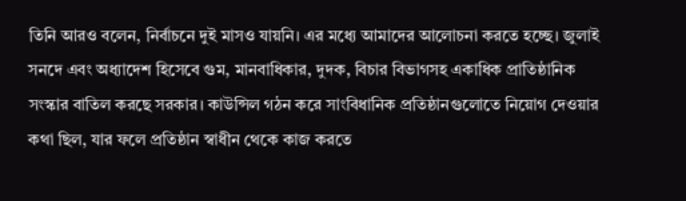তিনি আরও বলেন, নির্বাচনে দুই মাসও যায়নি। এর মধ্যে আমাদের আলোচনা করতে হচ্ছে। জুলাই সনদে এবং অধ্যাদেশ হিসেবে গুম, মানবাধিকার, দুদক, বিচার বিভাগসহ একাধিক প্রাতিষ্ঠানিক সংস্কার বাতিল করছে সরকার। কাউন্সিল গঠন করে সাংবিধানিক প্রতিষ্ঠানগুলোতে নিয়োগ দেওয়ার কথা ছিল, যার ফলে প্রতিষ্ঠান স্বাধীন থেকে কাজ করতে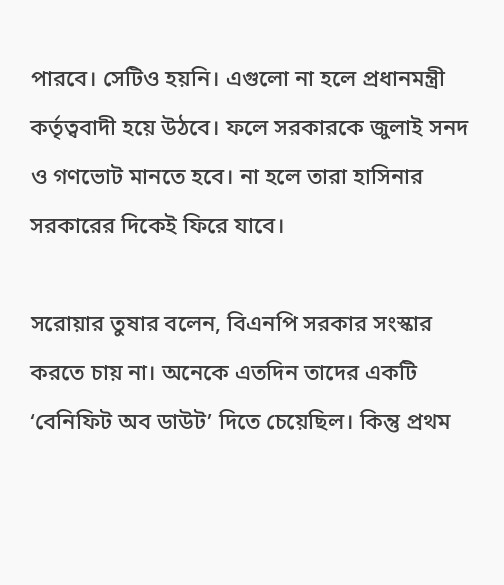পারবে। সেটিও হয়নি। এগুলো না হলে প্রধানমন্ত্রী কর্তৃত্ববাদী হয়ে উঠবে। ফলে সরকারকে জুলাই সনদ ও গণভোট মানতে হবে। না হলে তারা হাসিনার সরকারের দিকেই ফিরে যাবে।

সরোয়ার তুষার বলেন, বিএনপি সরকার সংস্কার করতে চায় না। অনেকে এতদিন তাদের একটি ‘বেনিফিট অব ডাউট’ দিতে চেয়েছিল। কিন্তু প্রথম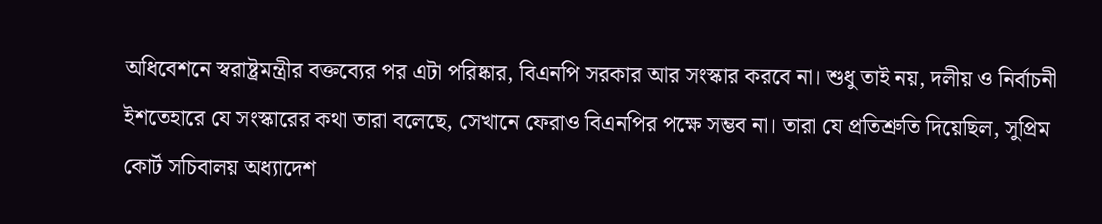অধিবেশনে স্বরাষ্ট্রমন্ত্রীর বক্তব্যের পর এটা পরিষ্কার, বিএনপি সরকার আর সংস্কার করবে না। শুধু তাই নয়, দলীয় ও নির্বাচনী ইশতেহারে যে সংস্কারের কথা তারা বলেছে, সেখানে ফেরাও বিএনপির পক্ষে সম্ভব না। তারা যে প্রতিশ্রুতি দিয়েছিল, সুপ্রিম কোর্ট সচিবালয় অধ্যাদেশ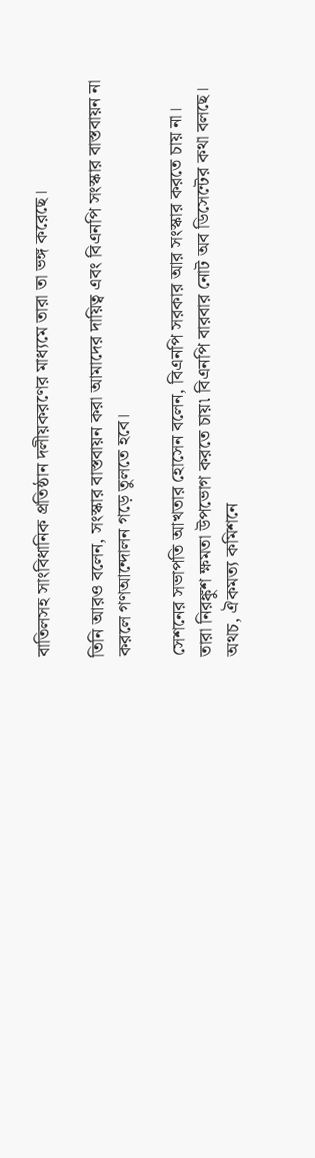বাতিলসহ সাংবিধানিক প্রতিষ্ঠান দলীয়করণের মাধ্যমে তারা তা ভঙ্গ করেছে।

তিনি আরও বলেন, সংস্কার বাস্তবায়ন করা আমাদের দায়িত্ব এবং বিএনপি সংস্কার বাস্তবায়ন না করলে গণআন্দোলন গড়ে তুলতে হবে।

সেশনের সভাপতি আখতার হোসেন বলেন, বিএনপি সরকার আর সংস্কার করতে চায় না। তারা নিরঙ্কুশ ক্ষমতা উপভোগ করতে চায়৷ বিএনপি বারবার নোট অব ডিসেন্টের কথা বলছে। অথচ, ঐকমত্য কমিশনে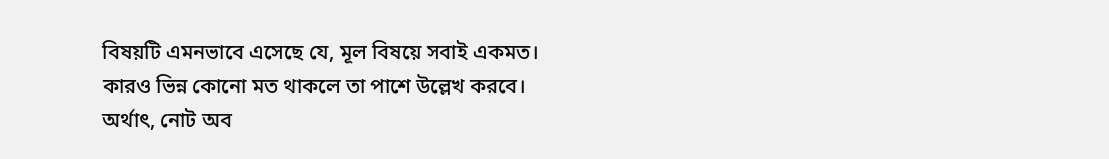বিষয়টি এমনভাবে এসেছে যে, মূল বিষয়ে সবাই একমত। কারও ভিন্ন কোনো মত থাকলে তা পাশে উল্লেখ করবে। অর্থাৎ, নোট অব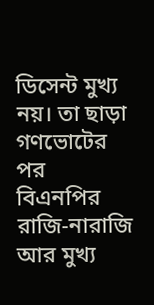ডিসেন্ট মুখ্য নয়। তা ছাড়া গণভোটের পর বিএনপির রাজি-নারাজি আর মুখ্য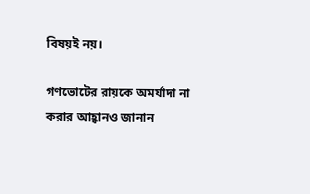বিষয়ই নয়।

গণভোটের রায়কে অমর্যাদা না করার আহ্বানও জানান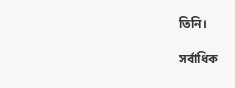তিনি।

সর্বাধিক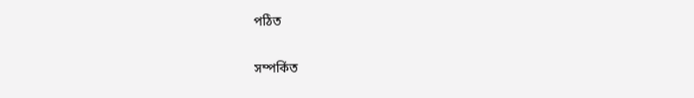পঠিত

সম্পর্কিত